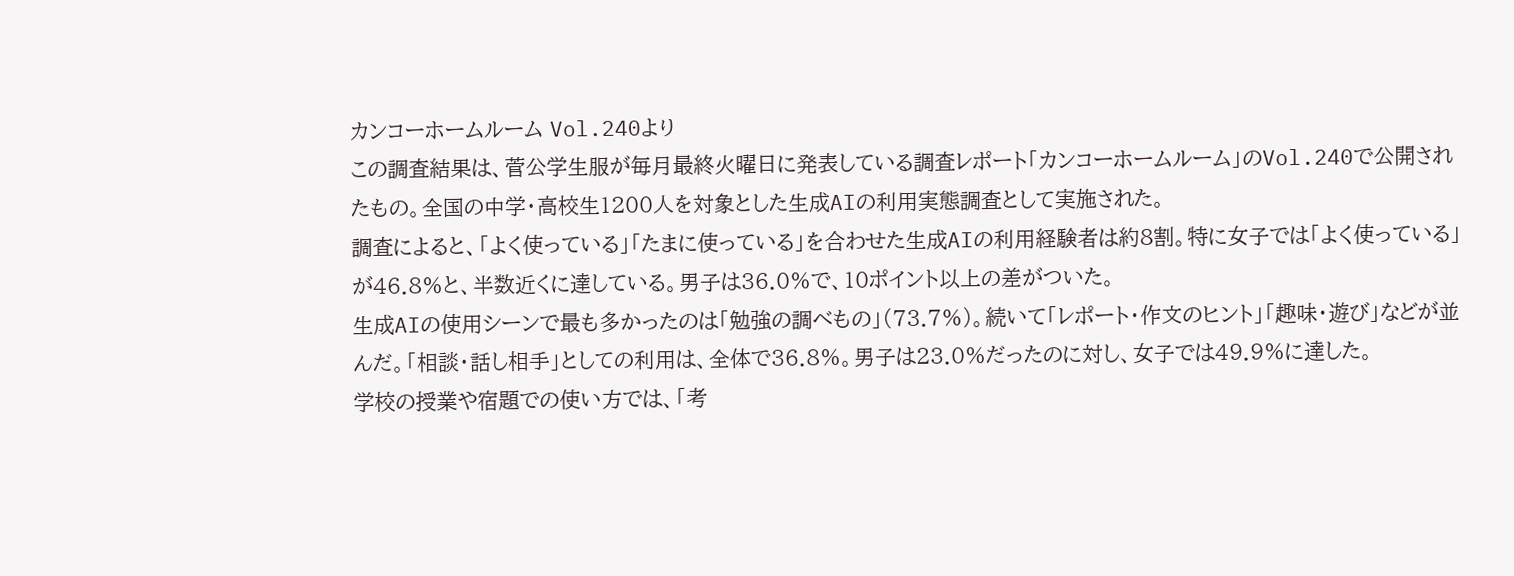カンコーホームルーム Vol.240より
この調査結果は、菅公学生服が毎月最終火曜日に発表している調査レポート「カンコーホームルーム」のVol.240で公開されたもの。全国の中学・高校生1200人を対象とした生成AIの利用実態調査として実施された。
調査によると、「よく使っている」「たまに使っている」を合わせた生成AIの利用経験者は約8割。特に女子では「よく使っている」が46.8%と、半数近くに達している。男子は36.0%で、10ポイント以上の差がついた。
生成AIの使用シーンで最も多かったのは「勉強の調べもの」(73.7%)。続いて「レポート・作文のヒント」「趣味・遊び」などが並んだ。「相談・話し相手」としての利用は、全体で36.8%。男子は23.0%だったのに対し、女子では49.9%に達した。
学校の授業や宿題での使い方では、「考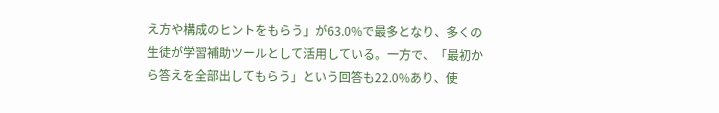え方や構成のヒントをもらう」が63.0%で最多となり、多くの生徒が学習補助ツールとして活用している。一方で、「最初から答えを全部出してもらう」という回答も22.0%あり、使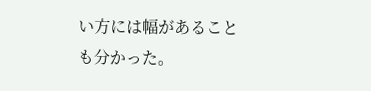い方には幅があることも分かった。